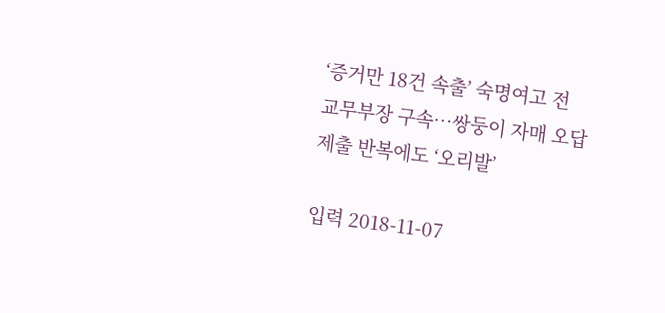‘증거만 18건 속출’ 숙명여고 전 교무부장 구속…쌍둥이 자매 오답 제출 반복에도 ‘오리발’

입력 2018-11-07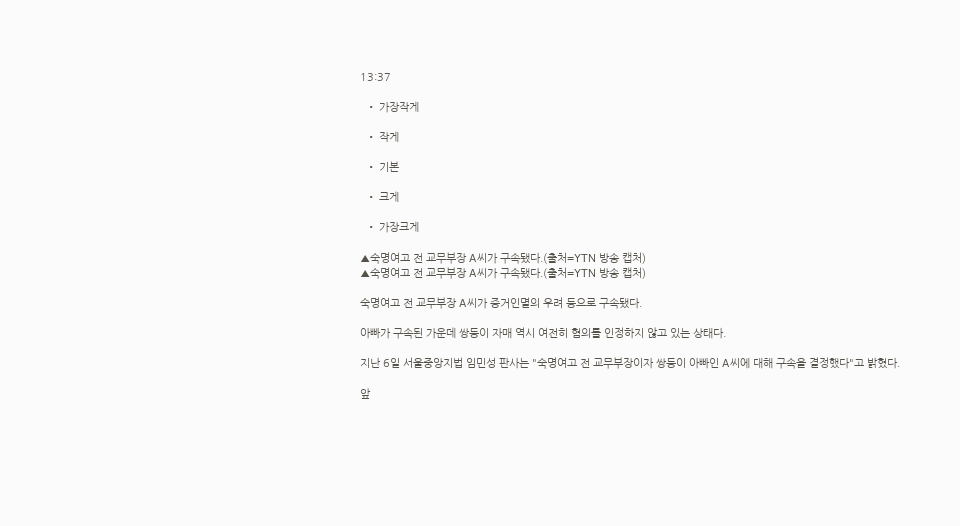13:37

  • 가장작게

  • 작게

  • 기본

  • 크게

  • 가장크게

▲숙명여고 전 교무부장 A씨가 구속됐다.(출처=YTN 방송 캡처)
▲숙명여고 전 교무부장 A씨가 구속됐다.(출처=YTN 방송 캡처)

숙명여고 전 교무부장 A씨가 증거인멸의 우려 등으로 구속됐다.

아빠가 구속된 가운데 쌍둥이 자매 역시 여전히 혐의를 인정하지 않고 있는 상태다.

지난 6일 서울중앙지법 임민성 판사는 "숙명여고 전 교무부장이자 쌍둥이 아빠인 A씨에 대해 구속을 결정했다"고 밝혔다.

앞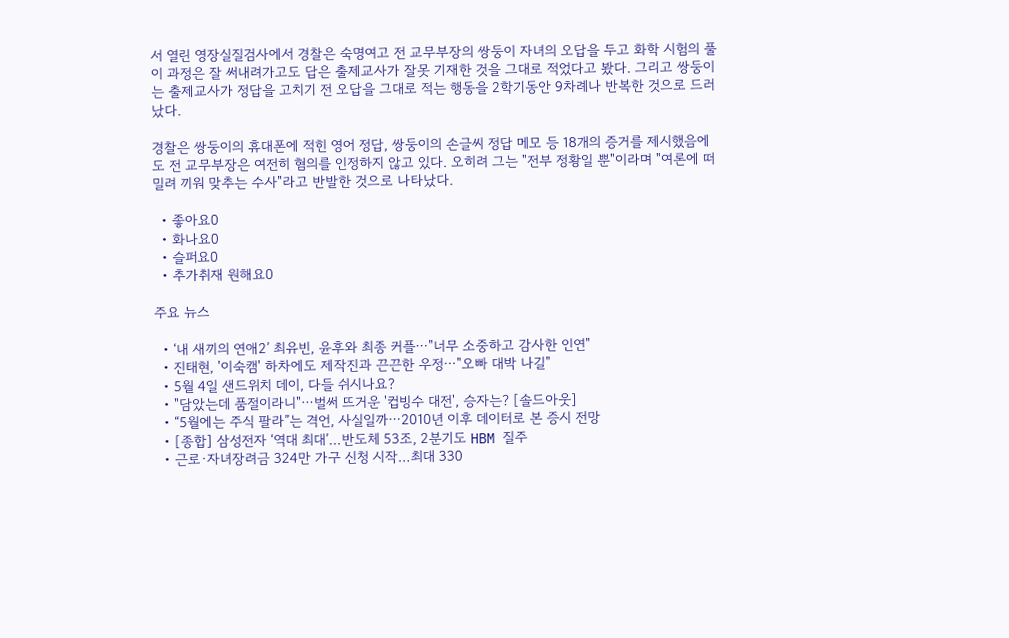서 열린 영장실질검사에서 경찰은 숙명여고 전 교무부장의 쌍둥이 자녀의 오답을 두고 화학 시험의 풀이 과정은 잘 써내려가고도 답은 출제교사가 잘못 기재한 것을 그대로 적었다고 봤다. 그리고 쌍둥이는 출제교사가 정답을 고치기 전 오답을 그대로 적는 행동을 2학기동안 9차례나 반복한 것으로 드러났다.

경찰은 쌍둥이의 휴대폰에 적힌 영어 정답, 쌍둥이의 손글씨 정답 메모 등 18개의 증거를 제시했음에도 전 교무부장은 여전히 혐의를 인정하지 않고 있다. 오히려 그는 "전부 정황일 뿐"이라며 "여론에 떠밀려 끼워 맞추는 수사"라고 반발한 것으로 나타났다.

  • 좋아요0
  • 화나요0
  • 슬퍼요0
  • 추가취재 원해요0

주요 뉴스

  • ‘내 새끼의 연애2’ 최유빈, 윤후와 최종 커플⋯"너무 소중하고 감사한 인연"
  • 진태현, '이숙캠' 하차에도 제작진과 끈끈한 우정⋯"오빠 대박 나길"
  • 5월 4일 샌드위치 데이, 다들 쉬시나요?
  • "담았는데 품절이라니"⋯벌써 뜨거운 '컵빙수 대전', 승자는? [솔드아웃]
  • “5월에는 주식 팔라”는 격언, 사실일까⋯2010년 이후 데이터로 본 증시 전망
  • [종합] 삼성전자 ‘역대 최대’…반도체 53조, 2분기도 HBM 질주
  • 근로·자녀장려금 324만 가구 신청 시작…최대 330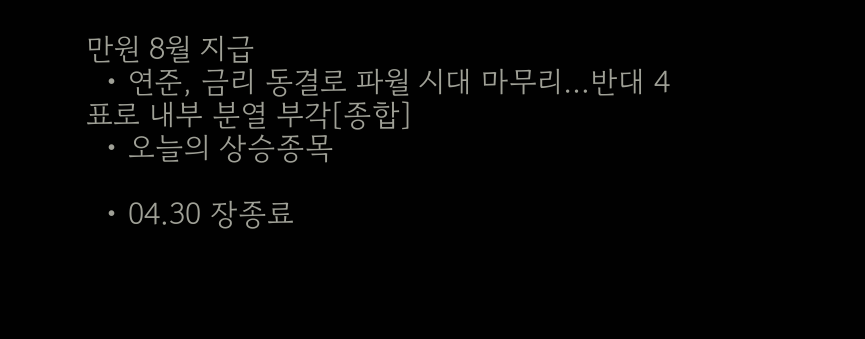만원 8월 지급
  • 연준, 금리 동결로 파월 시대 마무리…반대 4표로 내부 분열 부각[종합]
  • 오늘의 상승종목

  • 04.30 장종료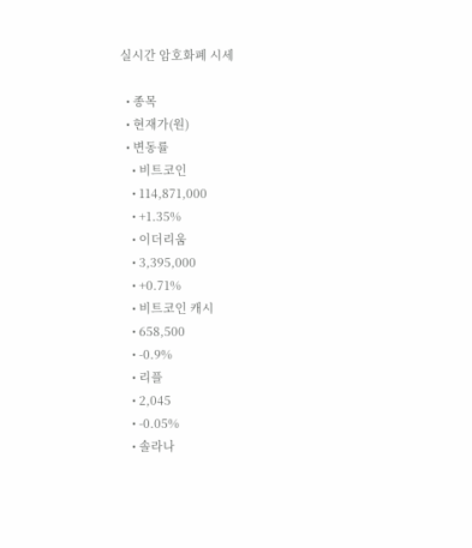실시간 암호화폐 시세

  • 종목
  • 현재가(원)
  • 변동률
    • 비트코인
    • 114,871,000
    • +1.35%
    • 이더리움
    • 3,395,000
    • +0.71%
    • 비트코인 캐시
    • 658,500
    • -0.9%
    • 리플
    • 2,045
    • -0.05%
    • 솔라나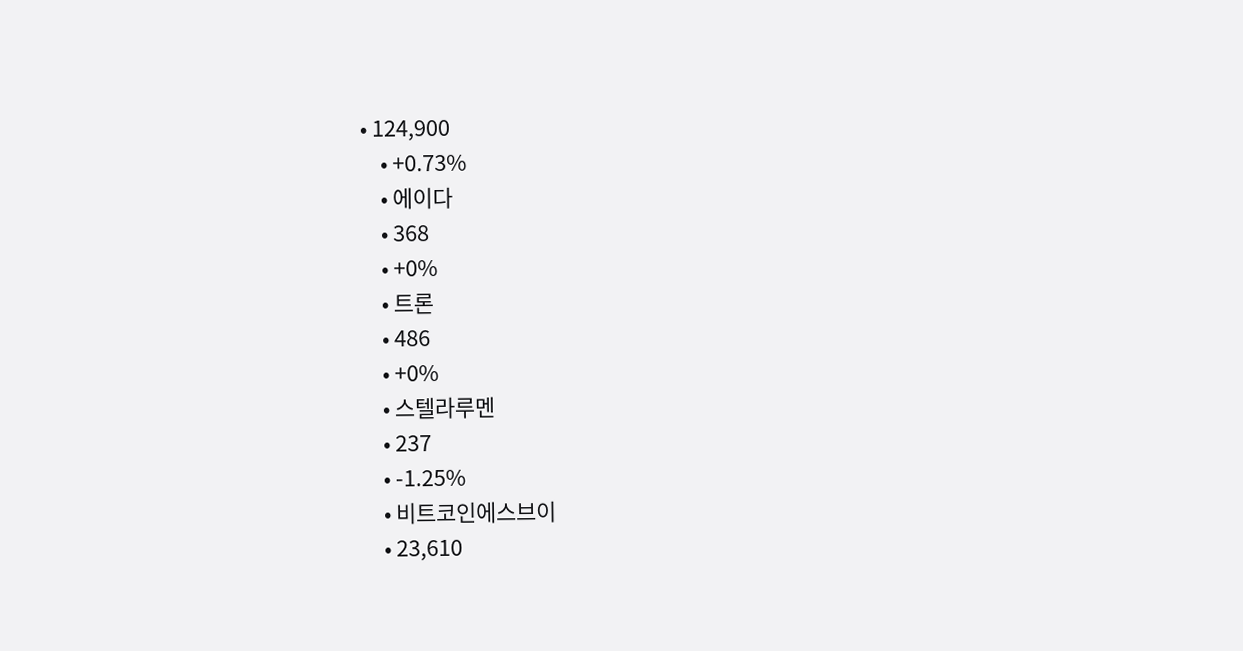• 124,900
    • +0.73%
    • 에이다
    • 368
    • +0%
    • 트론
    • 486
    • +0%
    • 스텔라루멘
    • 237
    • -1.25%
    • 비트코인에스브이
    • 23,610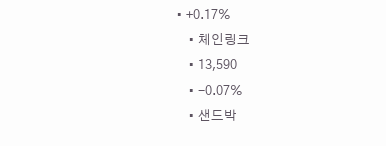• +0.17%
    • 체인링크
    • 13,590
    • -0.07%
    • 샌드박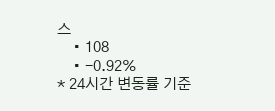스
    • 108
    • -0.92%
* 24시간 변동률 기준